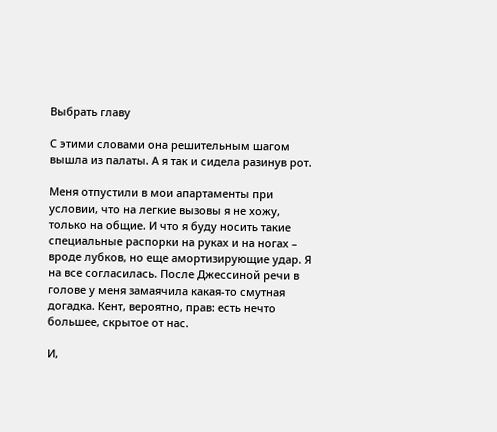Выбрать главу

С этими словами она решительным шагом вышла из палаты. А я так и сидела разинув рот.

Меня отпустили в мои апартаменты при условии, что на легкие вызовы я не хожу, только на общие. И что я буду носить такие специальные распорки на руках и на ногах – вроде лубков, но еще амортизирующие удар. Я на все согласилась. После Джессиной речи в голове у меня замаячила какая-то смутная догадка. Кент, вероятно, прав: есть нечто большее, скрытое от нас.

И,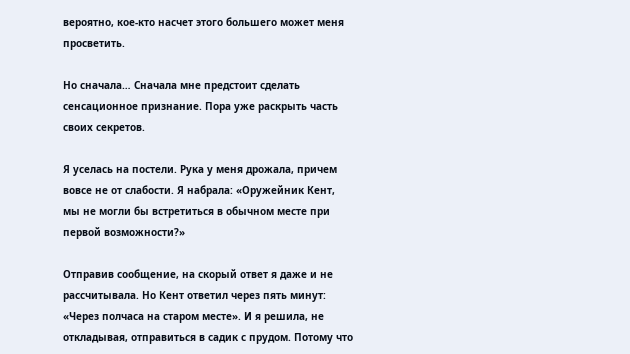вероятно, кое-кто насчет этого большего может меня просветить.

Но сначала… Сначала мне предстоит сделать сенсационное признание. Пора уже раскрыть часть своих секретов.

Я уселась на постели. Рука у меня дрожала, причем вовсе не от слабости. Я набрала: «Оружейник Кент, мы не могли бы встретиться в обычном месте при первой возможности?»

Отправив сообщение, на скорый ответ я даже и не рассчитывала. Но Кент ответил через пять минут: «Через полчаса на старом месте». И я решила, не откладывая, отправиться в садик с прудом. Потому что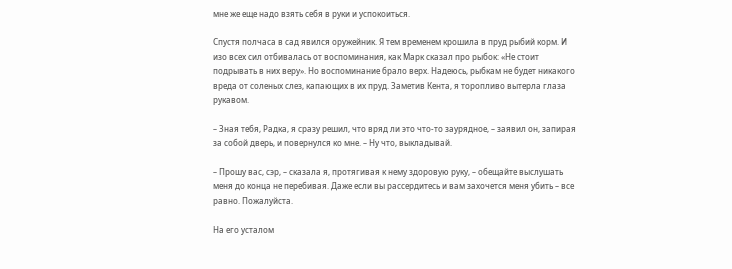мне же еще надо взять себя в руки и успокоиться.

Спустя полчаса в сад явился оружейник. Я тем временем крошила в пруд рыбий корм. И изо всех сил отбивалась от воспоминания, как Марк сказал про рыбок: «Не стоит подрывать в них веру». Но воспоминание брало верх. Надеюсь, рыбкам не будет никакого вреда от соленых слез, капающих в их пруд. Заметив Кента, я торопливо вытерла глаза рукавом.

– Зная тебя, Радка, я сразу решил, что вряд ли это что-то заурядное, – заявил он, запирая за собой дверь, и повернулся ко мне. – Ну что, выкладывай.

– Прошу вас, сэр, – сказала я, протягивая к нему здоровую руку, – обещайте выслушать меня до конца не перебивая. Даже если вы рассердитесь и вам захочется меня убить – все равно. Пожалуйста.

На его усталом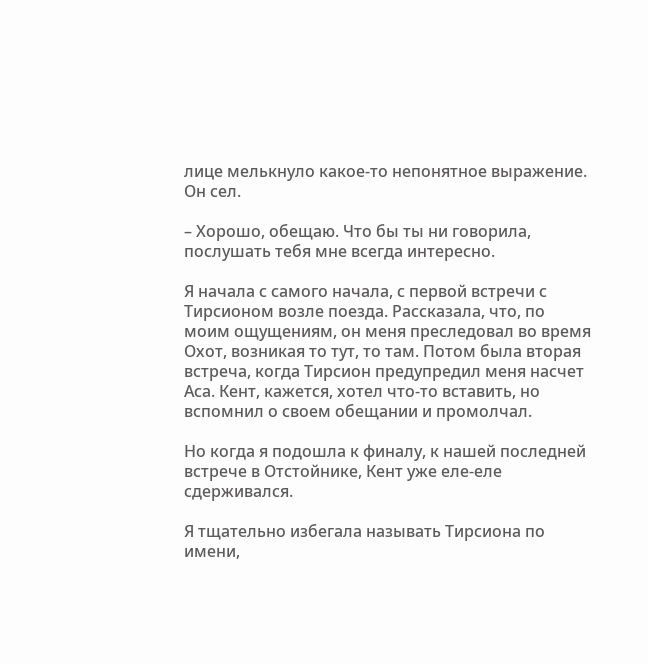лице мелькнуло какое-то непонятное выражение. Он сел.

– Хорошо, обещаю. Что бы ты ни говорила, послушать тебя мне всегда интересно.

Я начала с самого начала, с первой встречи с Тирсионом возле поезда. Рассказала, что, по моим ощущениям, он меня преследовал во время Охот, возникая то тут, то там. Потом была вторая встреча, когда Тирсион предупредил меня насчет Аса. Кент, кажется, хотел что-то вставить, но вспомнил о своем обещании и промолчал.

Но когда я подошла к финалу, к нашей последней встрече в Отстойнике, Кент уже еле-еле сдерживался.

Я тщательно избегала называть Тирсиона по имени,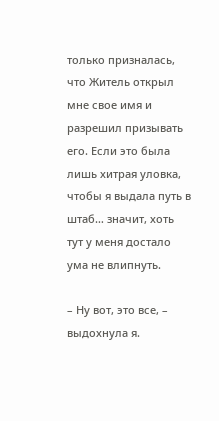только призналась, что Житель открыл мне свое имя и разрешил призывать его. Если это была лишь хитрая уловка, чтобы я выдала путь в штаб… значит, хоть тут у меня достало ума не влипнуть.

– Ну вот, это все, – выдохнула я.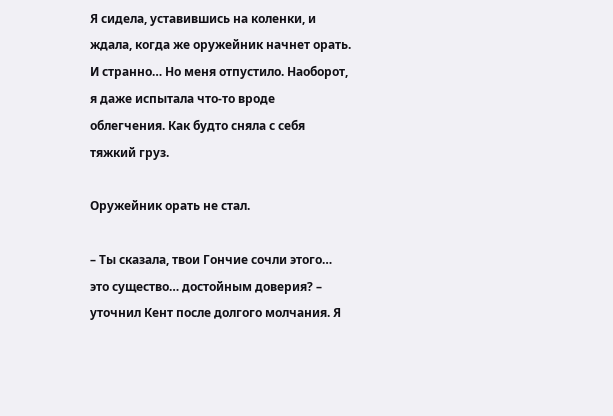Я сидела, уставившись на коленки, и ждала, когда же оружейник начнет орать. И странно… Но меня отпустило. Наоборот, я даже испытала что-то вроде облегчения. Как будто сняла с себя тяжкий груз.

Оружейник орать не стал.

– Ты сказала, твои Гончие сочли этого… это существо… достойным доверия? – уточнил Кент после долгого молчания. Я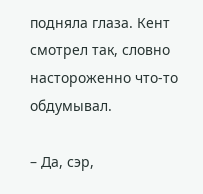подняла глаза. Кент смотрел так, словно настороженно что-то обдумывал.

– Да, сэр,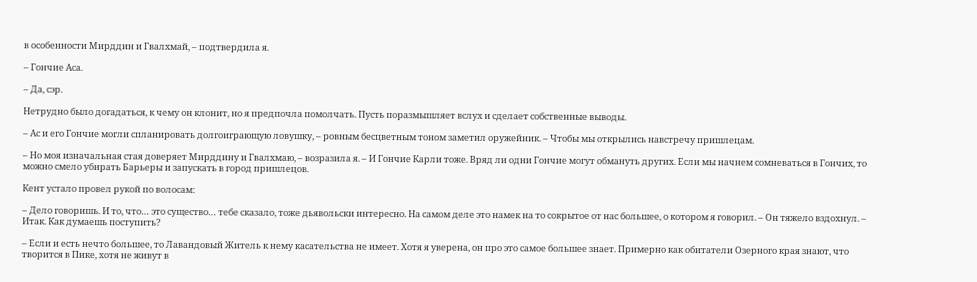в особенности Мирддин и Гвалхмай, – подтвердила я.

– Гончие Аса.

– Да, сэр.

Нетрудно было догадаться, к чему он клонит, но я предпочла помолчать. Пусть поразмышляет вслух и сделает собственные выводы.

– Ас и его Гончие могли спланировать долгоиграющую ловушку, – ровным бесцветным тоном заметил оружейник. – Чтобы мы открылись навстречу пришлецам.

– Но моя изначальная стая доверяет Мирддину и Гвалхмаю, – возразила я. – И Гончие Карли тоже. Вряд ли одни Гончие могут обмануть других. Если мы начнем сомневаться в Гончих, то можно смело убирать Барьеры и запускать в город пришлецов.

Кент устало провел рукой по волосам:

– Дело говоришь. И то, что… это существо… тебе сказало, тоже дьявольски интересно. На самом деле это намек на то сокрытое от нас большее, о котором я говорил. – Он тяжело вздохнул. – Итак. Как думаешь поступить?

– Если и есть нечто большее, то Лавандовый Житель к нему касательства не имеет. Хотя я уверена, он про это самое большее знает. Примерно как обитатели Озерного края знают, что творится в Пике, хотя не живут в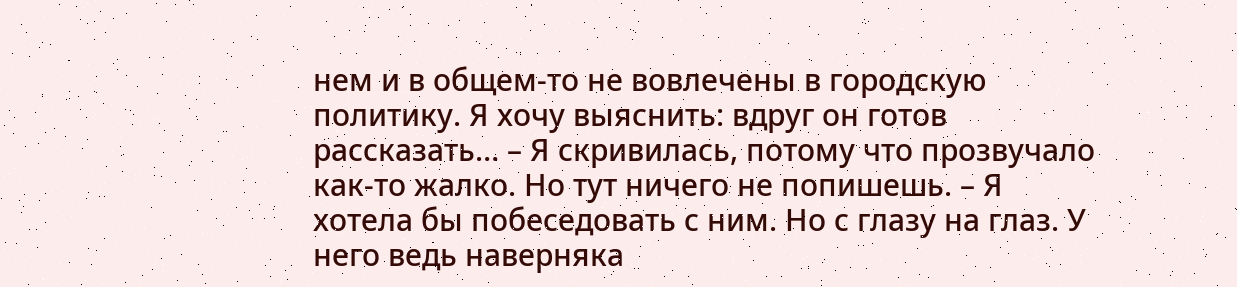нем и в общем-то не вовлечены в городскую политику. Я хочу выяснить: вдруг он готов рассказать… – Я скривилась, потому что прозвучало как-то жалко. Но тут ничего не попишешь. – Я хотела бы побеседовать с ним. Но с глазу на глаз. У него ведь наверняка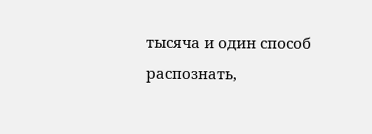тысяча и один способ распознать,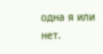одна я или нет.